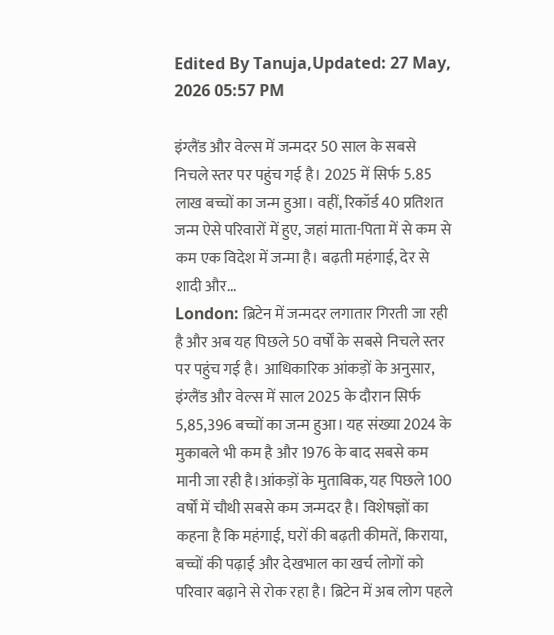Edited By Tanuja,Updated: 27 May, 2026 05:57 PM

इंग्लैंड और वेल्स में जन्मदर 50 साल के सबसे निचले स्तर पर पहुंच गई है। 2025 में सिर्फ 5.85 लाख बच्चों का जन्म हुआ। वहीं, रिकॉर्ड 40 प्रतिशत जन्म ऐसे परिवारों में हुए, जहां माता-पिता में से कम से कम एक विदेश में जन्मा है। बढ़ती महंगाई, देर से शादी और...
London: ब्रिटेन में जन्मदर लगातार गिरती जा रही है और अब यह पिछले 50 वर्षों के सबसे निचले स्तर पर पहुंच गई है। आधिकारिक आंकड़ों के अनुसार, इंग्लैंड और वेल्स में साल 2025 के दौरान सिर्फ 5,85,396 बच्चों का जन्म हुआ। यह संख्या 2024 के मुकाबले भी कम है और 1976 के बाद सबसे कम मानी जा रही है।आंकड़ों के मुताबिक, यह पिछले 100 वर्षों में चौथी सबसे कम जन्मदर है। विशेषज्ञों का कहना है कि महंगाई, घरों की बढ़ती कीमतें, किराया, बच्चों की पढ़ाई और देखभाल का खर्च लोगों को परिवार बढ़ाने से रोक रहा है। ब्रिटेन में अब लोग पहले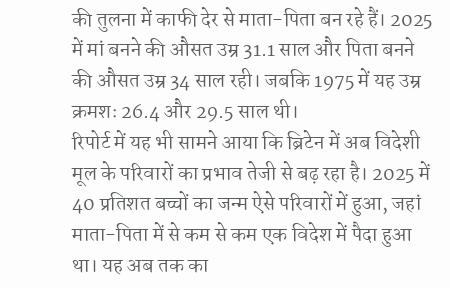की तुलना में काफी देर से माता-पिता बन रहे हैं। 2025 में मां बनने की औसत उम्र 31.1 साल और पिता बनने की औसत उम्र 34 साल रही। जबकि 1975 में यह उम्र क्रमशः 26.4 और 29.5 साल थी।
रिपोर्ट में यह भी सामने आया कि ब्रिटेन में अब विदेशी मूल के परिवारों का प्रभाव तेजी से बढ़ रहा है। 2025 में 40 प्रतिशत बच्चों का जन्म ऐसे परिवारों में हुआ, जहां माता-पिता में से कम से कम एक विदेश में पैदा हुआ था। यह अब तक का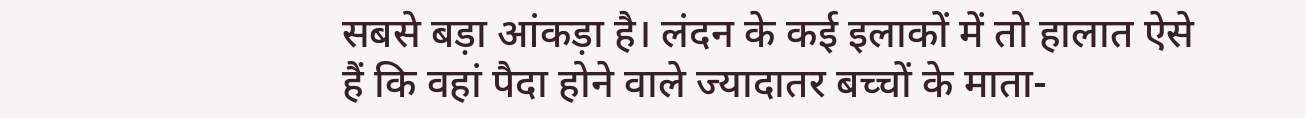सबसे बड़ा आंकड़ा है। लंदन के कई इलाकों में तो हालात ऐसे हैं कि वहां पैदा होने वाले ज्यादातर बच्चों के माता-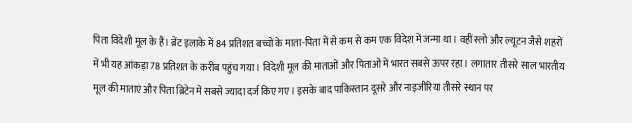पिता विदेशी मूल के हैं। ब्रेंट इलाके में 84 प्रतिशत बच्चों के माता-पिता में से कम से कम एक विदेश में जन्मा था। वहीं स्लो और ल्यूटन जैसे शहरों में भी यह आंकड़ा 78 प्रतिशत के करीब पहुंच गया। विदेशी मूल की माताओं और पिताओं में भारत सबसे ऊपर रहा। लगातार तीसरे साल भारतीय मूल की माताएं और पिता ब्रिटेन में सबसे ज्यादा दर्ज किए गए। इसके बाद पाकिस्तान दूसरे और नाइजीरिया तीसरे स्थान पर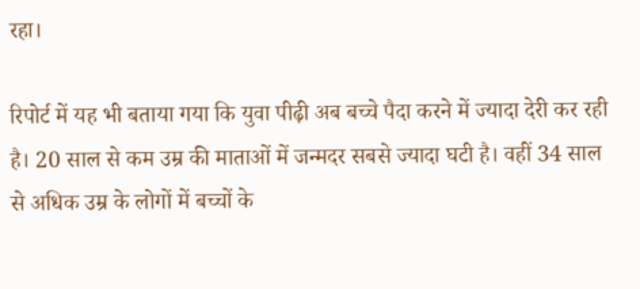रहा।

रिपोर्ट में यह भी बताया गया कि युवा पीढ़ी अब बच्चे पैदा करने में ज्यादा देरी कर रही है। 20 साल से कम उम्र की माताओं में जन्मदर सबसे ज्यादा घटी है। वहीं 34 साल से अधिक उम्र के लोगों में बच्चों के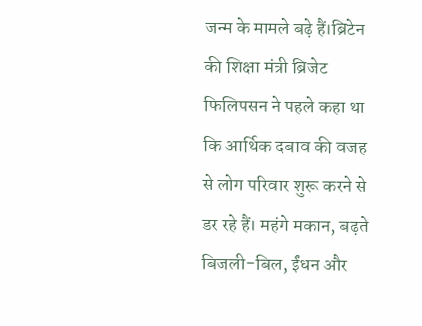जन्म के मामले बढ़े हैं।ब्रिटेन की शिक्षा मंत्री ब्रिजेट फिलिपसन ने पहले कहा था कि आर्थिक दबाव की वजह से लोग परिवार शुरू करने से डर रहे हैं। महंगे मकान, बढ़ते बिजली-बिल, ईंधन और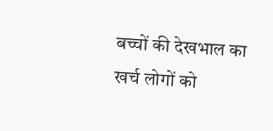बच्चों की देखभाल का खर्च लोगों को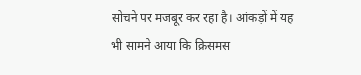सोचने पर मजबूर कर रहा है। आंकड़ों में यह भी सामने आया कि क्रिसमस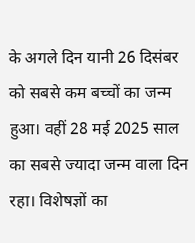के अगले दिन यानी 26 दिसंबर को सबसे कम बच्चों का जन्म हुआ। वहीं 28 मई 2025 साल का सबसे ज्यादा जन्म वाला दिन रहा। विशेषज्ञों का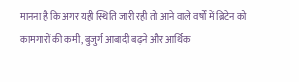मानना है कि अगर यही स्थिति जारी रही तो आने वाले वर्षों में ब्रिटेन को कामगारों की कमी, बुजुर्ग आबादी बढ़ने और आर्थिक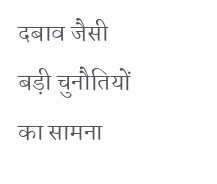दबाव जैसी बड़ी चुनौतियों का सामना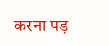करना पड़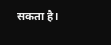सकता है।